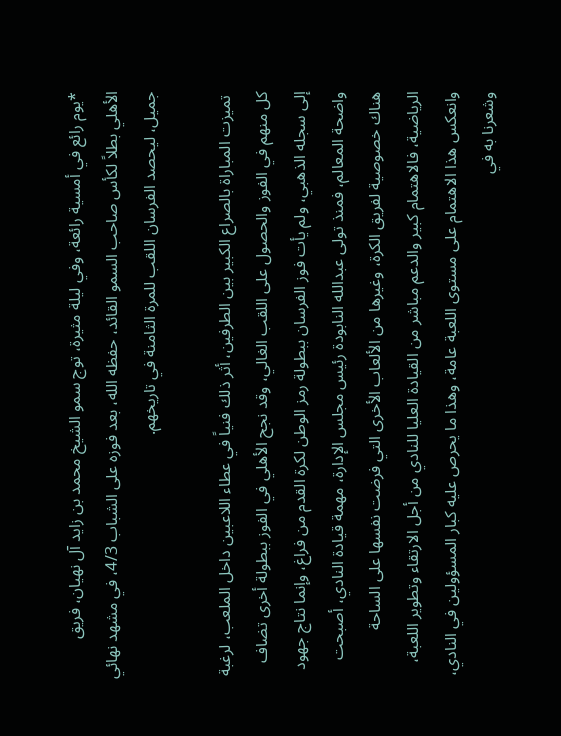*يوم رائع في أمسية رائعة، وفي ليلة مثيرة، توج سمو الشيخ محمد بن زايد آل نهيان، فريق الأهلي بطلاً لكأس صاحب السمو القائد، حفظه الله، بعد فوزه على الشباب 4/3، في مشهد نهائي جميل، ليحصد الفرسان اللقب للمرة الثامنة في تاريخهم.

 تميزت المباراة بالصراع الكبير بين الطرفين، أثر ذلك فنياً في عطاء اللاعبين داخل الملعب، لرغبة كل منهم في الفوز والحصول على اللقب الغالي، وقد نجح الأهلي في الفوز ببطولة أخرى تضاف إلى سجله الذهبي، ولم يأت فوز الفرسان ببطولة رمز الوطن لكرة القدم من فراغ، وإنما نتاج جهود واضحة المعالم، فمنذ تولى عبدالله النابودة رئيس مجلس الإدارة، مهمة قيادة النادي، أصبحت هناك خصوصية لفريق الكرة، وغيرها من الألعاب الأخرى التي فرضت نفسها على الساحة الرياضية، فالاهتمام كبير والدعم مباشر من القيادة العليا للنادي من أجل الارتقاء وتطوير اللعبة، وانعكس هذا الاهتمام على مستوى اللعبة عامة، وهذا ما يحرص عليه كبار المسؤولين في النادي، وشعرنا به في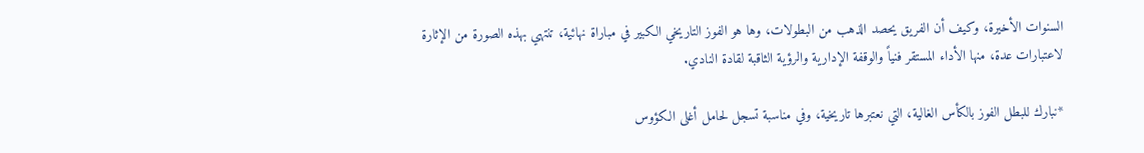السنوات الأخيرة، وكيف أن الفريق يحصد الذهب من البطولات، وها هو الفوز التاريخي الكبير في مباراة نهائية، تنتهي بهذه الصورة من الإثارة لاعتبارات عدة، منها الأداء المستقر فنياً والوقفة الإدارية والرؤية الثاقبة لقادة النادي.

*نبارك للبطل الفوز بالكأس الغالية، التي نعتبرها تاريخية، وفي مناسبة تسجل لحامل أغلى الكؤوس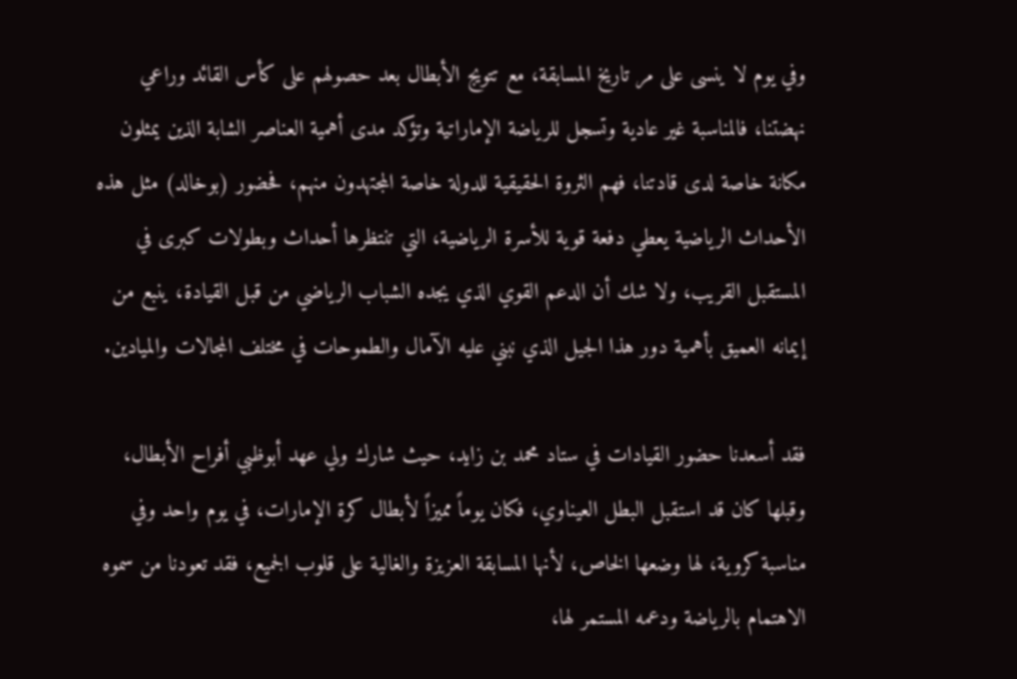وفي يوم لا ينسى على مر تاريخ المسابقة، مع تتويج الأبطال بعد حصولهم على كأس القائد وراعي نهضتنا، فالمناسبة غير عادية وتسجل للرياضة الإماراتية وتؤكد مدى أهمية العناصر الشابة الذين يمثلون مكانة خاصة لدى قادتنا، فهم الثروة الحقيقية للدولة خاصة المجتهدون منهم، فحضور (بوخالد) مثل هذه الأحداث الرياضية يعطي دفعة قوية للأسرة الرياضية، التي تنتظرها أحداث وبطولات كبرى في المستقبل القريب، ولا شك أن الدعم القوي الذي يجده الشباب الرياضي من قبل القيادة، ينبع من إيمانه العميق بأهمية دور هذا الجيل الذي نبني عليه الآمال والطموحات في مختلف المجالات والميادين.

فقد أسعدنا حضور القيادات في ستاد محمد بن زايد، حيث شارك ولي عهد أبوظبي أفراح الأبطال، وقبلها كان قد استقبل البطل العيناوي، فكان يوماً مميزاً لأبطال كرة الإمارات، في يوم واحد وفي مناسبة كروية، لها وضعها الخاص، لأنها المسابقة العزيزة والغالية على قلوب الجميع، فقد تعودنا من سموه الاهتمام بالرياضة ودعمه المستمر لها،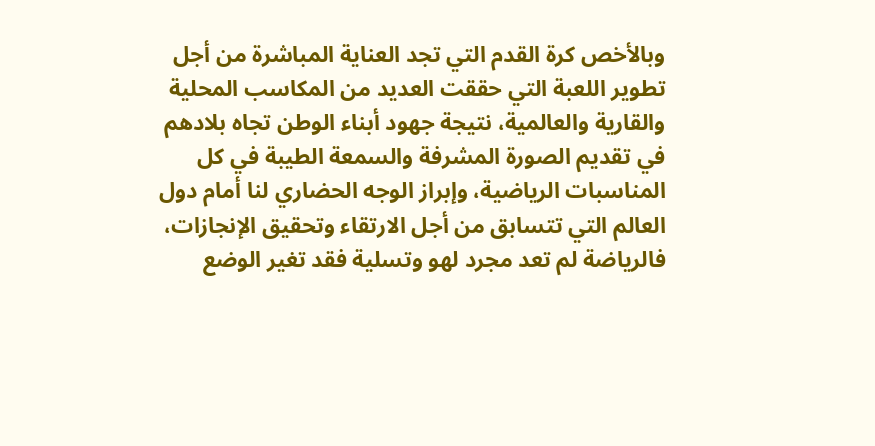وبالأخص كرة القدم التي تجد العناية المباشرة من أجل تطوير اللعبة التي حققت العديد من المكاسب المحلية والقارية والعالمية، نتيجة جهود أبناء الوطن تجاه بلادهم في تقديم الصورة المشرفة والسمعة الطيبة في كل المناسبات الرياضية، وإبراز الوجه الحضاري لنا أمام دول العالم التي تتسابق من أجل الارتقاء وتحقيق الإنجازات، فالرياضة لم تعد مجرد لهو وتسلية فقد تغير الوضع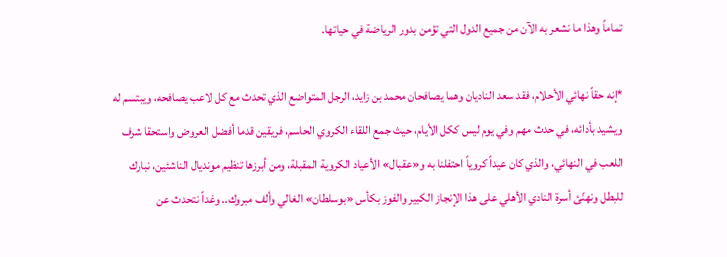تماماً وهذا ما نشعر به الآن من جميع الدول التي تؤمن بدور الرياضة في حياتها.

*إنه حقاً نهائي الأحلام، فقد سعد الناديان وهما يصافحان محمد بن زايد، الرجل المتواضع الذي تحدث مع كل لاعب يصافحه، ويبتسم له ويشيد بأدائه، في حدث مهم وفي يوم ليس ككل الأيام، حيث جمع اللقاء الكروي الحاسم، فريقين قدما أفضل العروض واستحقا شرف اللعب في النهائي، والذي كان عيداً كروياً احتفلنا به و«عقبال» الأعياد الكروية المقبلة، ومن أبرزها تنظيم مونديال الناشئين، نبارك للبطل ونهنّئ أسرة النادي الأهلي على هذا الإنجاز الكبير والفوز بكأس «بوسلطان» الغالي وألف مبروك.. وغداً نتحدث عن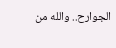الجوارح.. والله من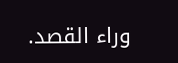وراء القصد.